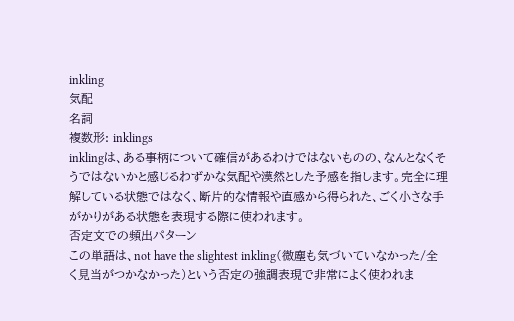inkling
気配
名詞
複数形: inklings
inklingは、ある事柄について確信があるわけではないものの、なんとなくそうではないかと感じるわずかな気配や漠然とした予感を指します。完全に理解している状態ではなく、断片的な情報や直感から得られた、ごく小さな手がかりがある状態を表現する際に使われます。
否定文での頻出パターン
この単語は、not have the slightest inkling(微塵も気づいていなかった/全く見当がつかなかった)という否定の強調表現で非常によく使われま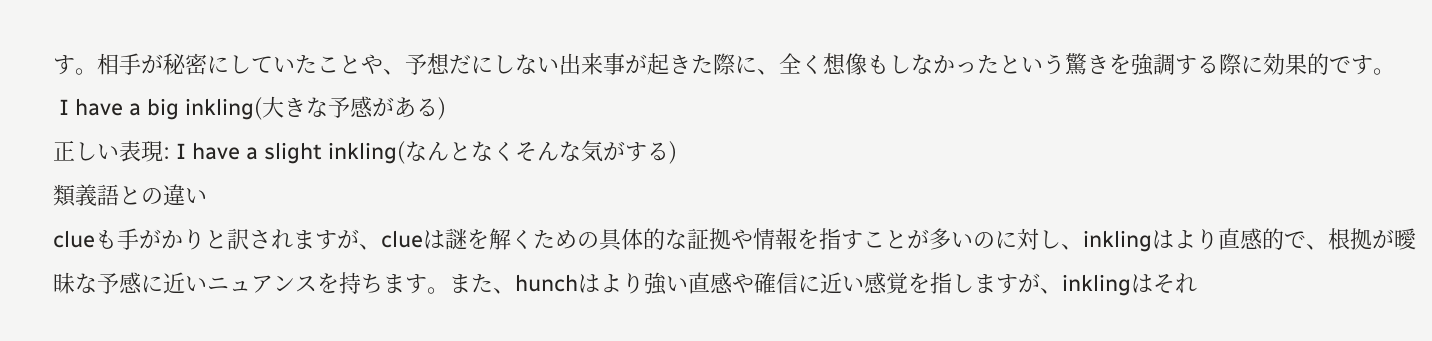す。相手が秘密にしていたことや、予想だにしない出来事が起きた際に、全く想像もしなかったという驚きを強調する際に効果的です。
 I have a big inkling(大きな予感がある)
正しい表現: I have a slight inkling(なんとなくそんな気がする)
類義語との違い
clueも手がかりと訳されますが、clueは謎を解くための具体的な証拠や情報を指すことが多いのに対し、inklingはより直感的で、根拠が曖昧な予感に近いニュアンスを持ちます。また、hunchはより強い直感や確信に近い感覚を指しますが、inklingはそれ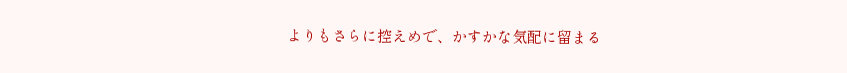よりもさらに控えめで、かすかな気配に留まる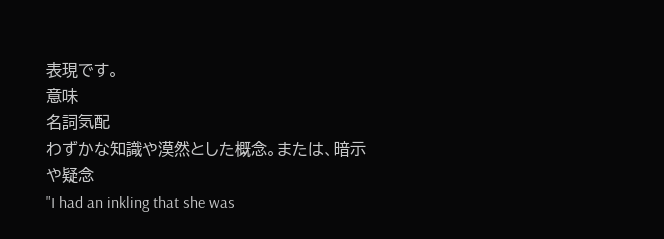表現です。
意味
名詞気配
わずかな知識や漠然とした概念。または、暗示や疑念
"I had an inkling that she was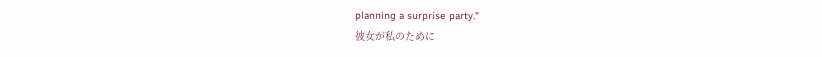planning a surprise party."
彼女が私のために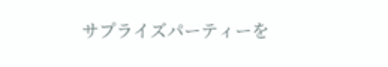サプライズパーティーを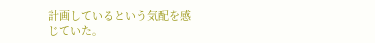計画しているという気配を感じていた。